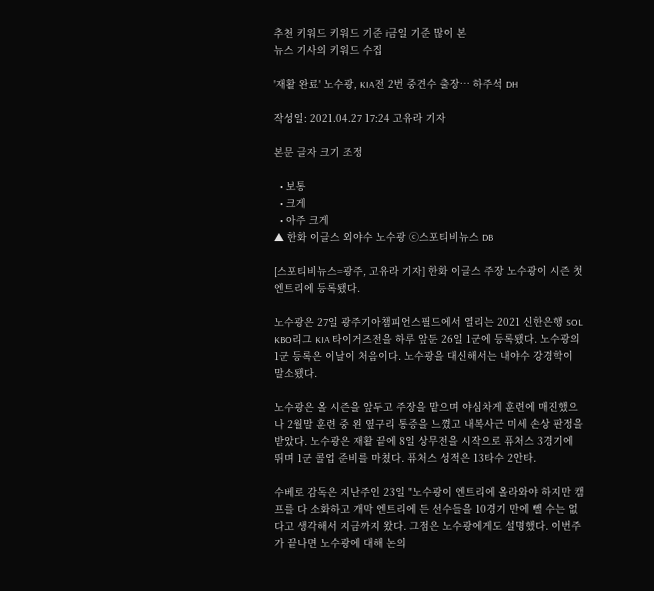추천 키워드 키워드 기준 i금일 기준 많이 본
뉴스 기사의 키워드 수집

'재활 완료' 노수광, KIA전 2번 중견수 출장… 하주석 DH

작성일: 2021.04.27 17:24 고유라 기자

본문 글자 크기 조정

  • 보통
  • 크게
  • 아주 크게
▲ 한화 이글스 외야수 노수광 ⓒ스포티비뉴스 DB

[스포티비뉴스=광주, 고유라 기자] 한화 이글스 주장 노수광이 시즌 첫 엔트리에 등록됐다.

노수광은 27일 광주기아챔피언스필드에서 열리는 2021 신한은행 SOL KBO리그 KIA 타이거즈전을 하루 앞둔 26일 1군에 등록됐다. 노수광의 1군 등록은 이날이 처음이다. 노수광을 대신해서는 내야수 강경학이 말소됐다.

노수광은 올 시즌을 앞두고 주장을 맡으며 야심차게 훈련에 매진했으나 2월말 훈련 중 왼 옆구리 통증을 느꼈고 내복사근 미세 손상 판정을 받았다. 노수광은 재활 끝에 8일 상무전을 시작으로 퓨처스 3경기에 뛰며 1군 콜업 준비를 마쳤다. 퓨처스 성적은 13타수 2안타.

수베로 감독은 지난주인 23일 "노수광이 엔트리에 올라와야 하지만 캠프를 다 소화하고 개막 엔트리에 든 선수들을 10경기 만에 뺄 수는 없다고 생각해서 지금까지 왔다. 그점은 노수광에게도 설명했다. 이번주가 끝나면 노수광에 대해 논의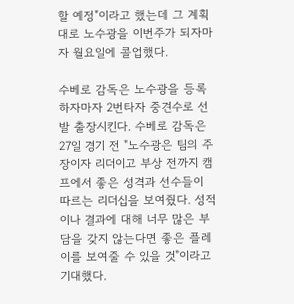할 예정"이라고 했는데 그 계획대로 노수광을 이번주가 되자마자 월요일에 콜업했다.

수베로 감독은 노수광을 등록하자마자 2번타자 중견수로 선발 출장시킨다. 수베로 감독은 27일 경기 전 "노수광은 팀의 주장이자 리더이고 부상 전까지 캠프에서 좋은 성격과 선수들이 따르는 리더십을 보여줬다. 성적이나 결과에 대해 너무 많은 부담을 갖지 않는다면 좋은 플레이를 보여줄 수 있을 것"이라고 기대했다.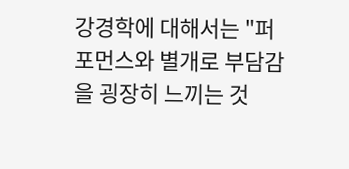강경학에 대해서는 "퍼포먼스와 별개로 부담감을 굉장히 느끼는 것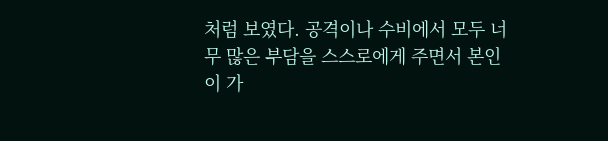처럼 보였다. 공격이나 수비에서 모두 너무 많은 부담을 스스로에게 주면서 본인이 가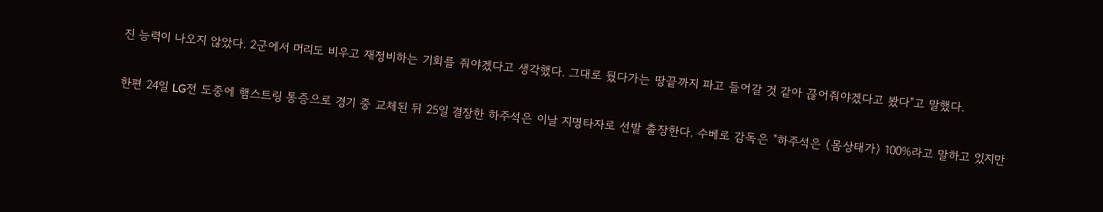진 능력이 나오지 않았다. 2군에서 머리도 비우고 재정비하는 기회를 줘야겠다고 생각했다. 그대로 뒀다가는 땅끝까지 파고 들어갈 것 같아 끊어줘야겠다고 봤다"고 말했다.

한편 24일 LG전 도중에 햄스트링 통증으로 경기 중 교체된 뒤 25일 결장한 하주석은 이날 지명타자로 선발 출장한다. 수베로 감독은 "하주석은 (몸상태가) 100%라고 말하고 있지만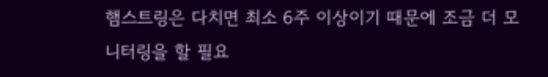햄스트링은 다치면 최소 6주 이상이기 때문에 조금 더 모니터링을 할 필요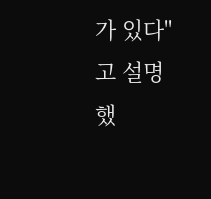가 있다"고 설명했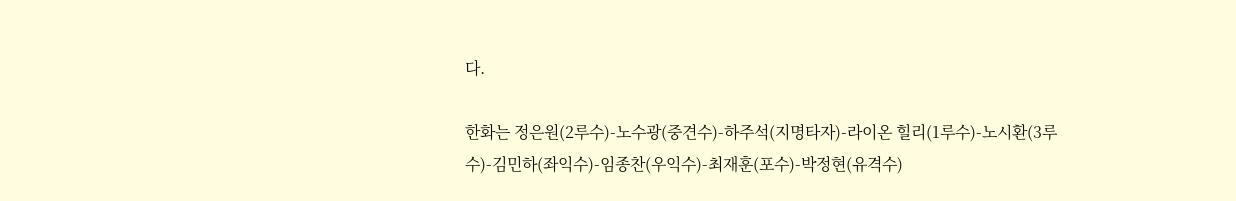다.

한화는 정은원(2루수)-노수광(중견수)-하주석(지명타자)-라이온 힐리(1루수)-노시환(3루수)-김민하(좌익수)-임종찬(우익수)-최재훈(포수)-박정현(유격수)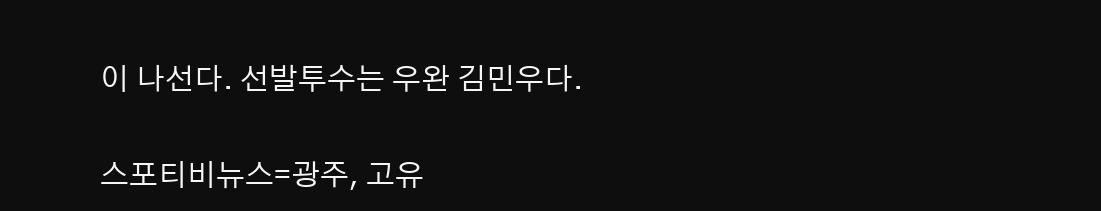이 나선다. 선발투수는 우완 김민우다.

스포티비뉴스=광주, 고유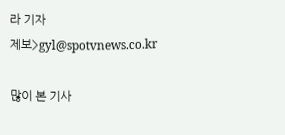라 기자
제보>gyl@spotvnews.co.kr

많이 본 기사